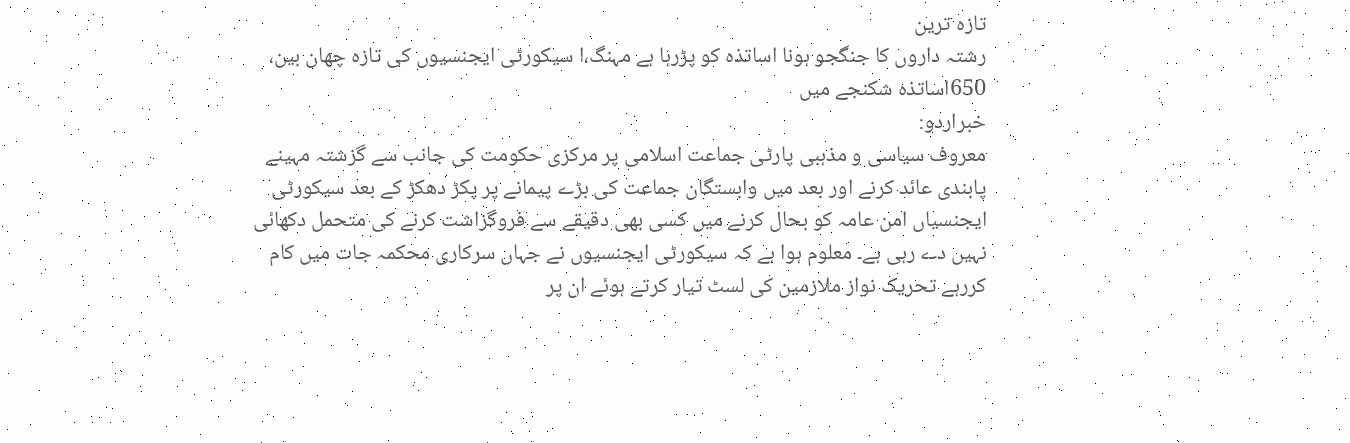تازہ ترین
رشتہ داروں کا جنگجو ہونا اساتذہ کو پڑرہا ہے مہنگ،ا سیکورٹی ایجنسیوں کی تازہ چھان بین، 650اساتذہ شکنجے میں
خبراردو:
معروف سیاسی و مذہبی پارٹی جماعت اسلامی پر مرکزی حکومت کی جانب سے گزشتہ مہینے پابندی عائد کرنے اور بعد میں وابستگان جماعت کی بڑے پیمانے پر پکڑ دھکڑ کے بعد سیکورٹی ایجنسیاں امن عامہ کو بحال کرنے میں کسی بھی دقیقے سے فروگزاشت کرنے کی متحمل دکھائی نہیں دے رہی ہے۔ معلوم ہوا ہے کہ سیکورٹی ایجنسیوں نے جہاں سرکاری محکمہ جات میں کام کررہے تحریک نواز ملازمین کی لسٹ تیار کرتے ہوئے ان پر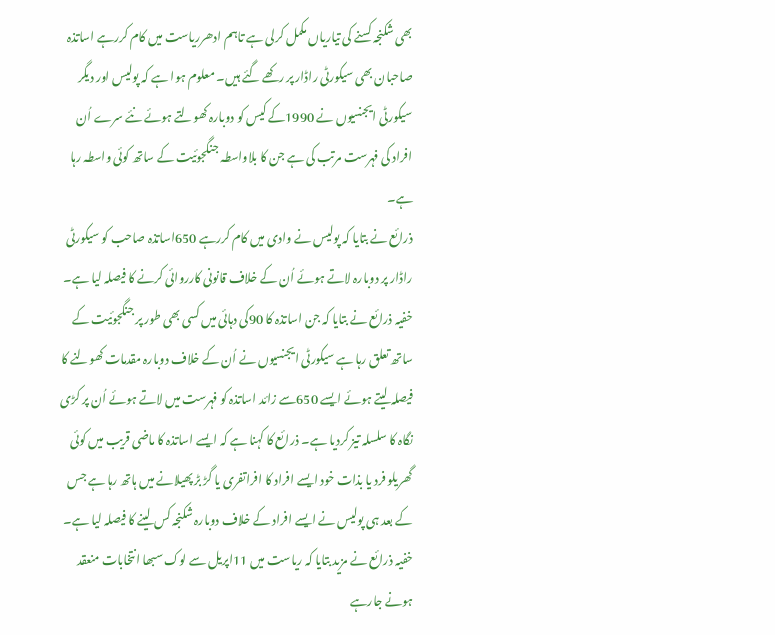بھی شکنجہ کسنے کی تیاریاں مکمل کرلی ہے تاہم ادھرریاست میں کام کررہے اساتذہ صاحبان بھی سیکورٹی راڈار پر رکھے گئے ہیں۔ معلوم ہوا ہے کہ پولیس اور دیگر سیکورٹی ایجنسیوں نے 1990کے کیس کو دوبارہ کھولتے ہوئے نئے سرے اُن افراد کی فہرست مرتب کی ہے جن کا بلاواسطہ جنگجوئیت کے ساتھ کوئی واسطہ رہا ہے۔
ذرائع نے بتایا کہ پولیس نے وادی میں کام کررہے 650اساتذہ صاحب کو سیکورٹی راڈار پر دوبارہ لاتے ہوئے اُن کے خلاف قانونی کارروائی کرنے کا فیصلہ لیا ہے۔ خفیہ ذرائع نے بتایا کہ جن اساتذہ کا 90کی دہائی میں کسی بھی طور پر جنگجوئیت کے ساتھ تعلق رہا ہے سیکورٹی ایجنسیوں نے اُن کے خلاف دوبارہ مقدمات کھولنے کا فیصلہ لیتے ہوئے ایسے 650سے زائد اساتذہ کو فہرست میں لاتے ہوئے اُن پر کڑی نگاہ کا سلسلہ تیز کردیا ہے۔ ذرائع کا کہنا ہے کہ ایسے اساتذہ کا ماضی قریب میں کوئی گھریلو فرد یا بذات خود ایسے افراد کا افراتفری یا گڑ بڑ پھیلانے میں ہاتھ رہا ہے جس کے بعد ہی پولیس نے ایسے افراد کے خلاف دوبارہ شکنجہ کس لینے کا فیصلہ لیا ہے۔ خفیہ ذرائع نے مزید بتایا کہ ریاست میں 11اپریل سے لوک سبھا انتخابات منعقد ہونے جارہے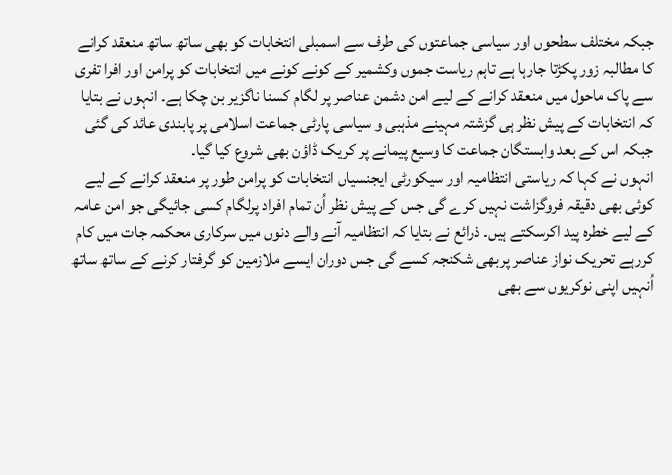جبکہ مختلف سطحوں اور سیاسی جماعتوں کی طرف سے اسمبلی انتخابات کو بھی ساتھ ساتھ منعقد کرانے کا مطالبہ زور پکڑتا جارہا ہے تاہم ریاست جموں وکشمیر کے کونے کونے میں انتخابات کو پرامن اور افرا تفری سے پاک ماحول میں منعقد کرانے کے لیے امن دشمن عناصر پر لگام کسنا ناگزیر بن چکا ہے۔ انہوں نے بتایا کہ انتخابات کے پیش نظر ہی گزشتہ مہینے مذہبی و سیاسی پارٹی جماعت اسلامی پر پابندی عائد کی گئی جبکہ اس کے بعد وابستگان جماعت کا وسیع پیمانے پر کریک ڈاؤن بھی شروع کیا گیا۔
انہوں نے کہا کہ ریاستی انتظامیہ اور سیکورٹی ایجنسیاں انتخابات کو پرامن طور پر منعقد کرانے کے لیے کوئی بھی دقیقہ فروگزاشت نہیں کرے گی جس کے پیش نظر اُن تمام افراد پرلگام کسی جائیگی جو امن عامہ کے لیے خطرہ پید اکرسکتے ہیں۔ ذرائع نے بتایا کہ انتظامیہ آنے والے دنوں میں سرکاری محکمہ جات میں کام کررہے تحریک نواز عناصر پربھی شکنجہ کسے گی جس دوران ایسے ملازمین کو گرفتار کرنے کے ساتھ ساتھ اُنہیں اپنی نوکریوں سے بھی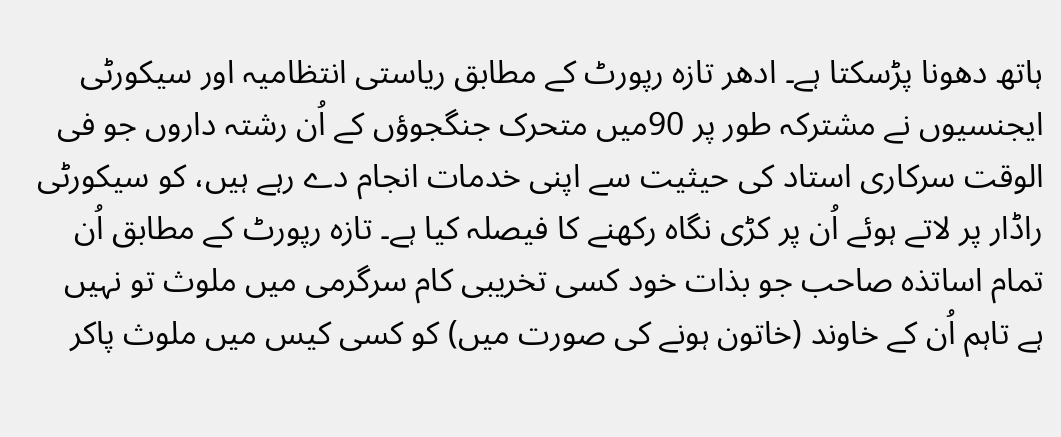ہاتھ دھونا پڑسکتا ہے۔ ادھر تازہ رپورٹ کے مطابق ریاستی انتظامیہ اور سیکورٹی ایجنسیوں نے مشترکہ طور پر 90میں متحرک جنگجوؤں کے اُن رشتہ داروں جو فی الوقت سرکاری استاد کی حیثیت سے اپنی خدمات انجام دے رہے ہیں، کو سیکورٹی راڈار پر لاتے ہوئے اُن پر کڑی نگاہ رکھنے کا فیصلہ کیا ہے۔ تازہ رپورٹ کے مطابق اُن تمام اساتذہ صاحب جو بذات خود کسی تخریبی کام سرگرمی میں ملوث تو نہیں ہے تاہم اُن کے خاوند (خاتون ہونے کی صورت میں) کو کسی کیس میں ملوث پاکر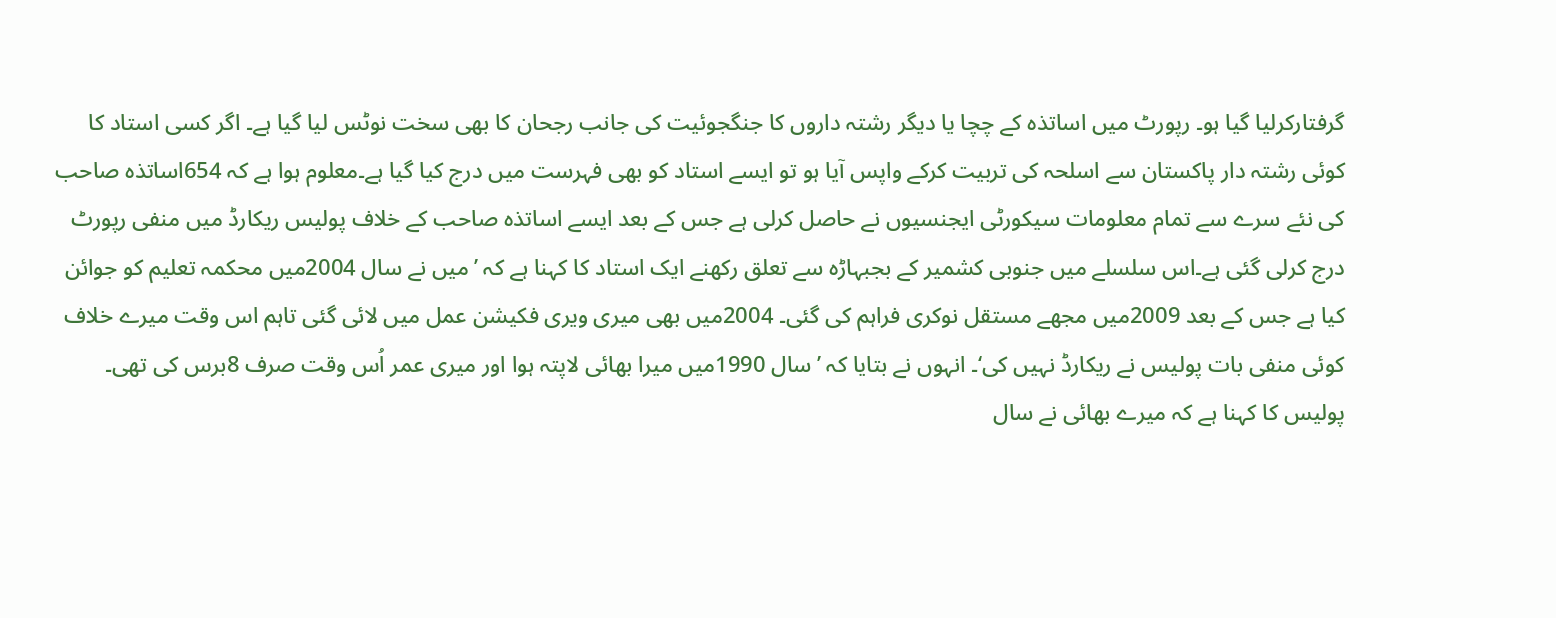گرفتارکرلیا گیا ہو۔ رپورٹ میں اساتذہ کے چچا یا دیگر رشتہ داروں کا جنگجوئیت کی جانب رجحان کا بھی سخت نوٹس لیا گیا ہے۔ اگر کسی استاد کا کوئی رشتہ دار پاکستان سے اسلحہ کی تربیت کرکے واپس آیا ہو تو ایسے استاد کو بھی فہرست میں درج کیا گیا ہے۔معلوم ہوا ہے کہ 654اساتذہ صاحب کی نئے سرے سے تمام معلومات سیکورٹی ایجنسیوں نے حاصل کرلی ہے جس کے بعد ایسے اساتذہ صاحب کے خلاف پولیس ریکارڈ میں منفی رپورٹ درج کرلی گئی ہے۔اس سلسلے میں جنوبی کشمیر کے بجبہاڑہ سے تعلق رکھنے ایک استاد کا کہنا ہے کہ ’میں نے سال 2004میں محکمہ تعلیم کو جوائن کیا ہے جس کے بعد 2009میں مجھے مستقل نوکری فراہم کی گئی۔ 2004میں بھی میری ویری فکیشن عمل میں لائی گئی تاہم اس وقت میرے خلاف کوئی منفی بات پولیس نے ریکارڈ نہیں کی‘۔ انہوں نے بتایا کہ ’سال 1990میں میرا بھائی لاپتہ ہوا اور میری عمر اُس وقت صرف 8برس کی تھی۔ پولیس کا کہنا ہے کہ میرے بھائی نے سال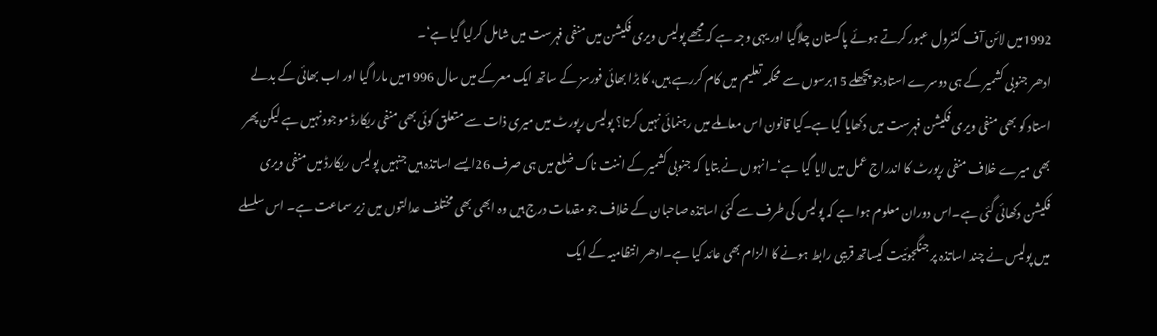1992میں لائن آف کنٹرول عبور کرتے ہوئے پاکستان چلاگیا اور یہی وجہ ہے کہ مجھے پولیس ویری فکیشن میں منفی فہرست میں شامل کرلیا گیا ہے‘۔
ادھر جنوبی کشمیر کے ہی دوسرے استادجو پچھلے 15برسوں سے محکمہ تعلیم میں کام کررہے ہیں، کا بڑا بھائی فورسز کے ساتھ ایک معرکے میں سال 1996میں مارا گیا اور اب بھائی کے بدلے استاد کو بھی منفی ویری فکیشن فہرست میں دکھایا گیا ہے۔کیا قانون اس معاملے میں رہنمائی نہیں کرتا؟ پولیس رپورٹ میں میری ذات سے متعلق کوئی بھی منفی ریکارڈ موجود نہیں ہے لیکن پھر بھی میرے خلاف منفی رپورٹ کا اندراج عمل میں لایا گیا ہے‘۔انہوں نے بتایا کہ جنوبی کشمیر کے اننت ناگ ضلع میں ہی صرف 26ایسے اساتذہ ہیں جنہیں پولیس ریکارڈ میں منفی ویری فکیشن دکھائی گئی ہے۔اس دوران معلوم ہوا ہے کہ پولیس کی طرف سے کئی اساتذہ صاحبان کے خلاف جو مقدمات درج ہیں وہ ابھی بھی مختلف عدالتوں میں زیر سماعت ہے۔ اس سلسلے میں پولیس نے چند اساتذہ پر جنگجوئیت کیساتھ قریبی رابط ہونے کا الزام بھی عائد کیا ہے۔ادھر انتظامیہ کے ایک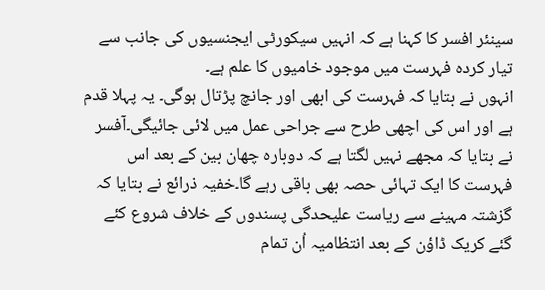سینئر افسر کا کہنا ہے کہ انہیں سیکورٹی ایجنسیوں کی جانب سے تیار کردہ فہرست میں موجود خامیوں کا علم ہے۔
انہوں نے بتایا کہ فہرست کی ابھی اور جانچ پڑتال ہوگی۔ یہ پہلا قدم ہے اور اس کی اچھی طرح سے جراحی عمل میں لائی جائیگی۔آفسر نے بتایا کہ مجھے نہیں لگتا ہے کہ دوبارہ چھان بین کے بعد اس فہرست کا ایک تہائی حصہ بھی باقی رہے گا۔خفیہ ذرائع نے بتایا کہ گزشتہ مہینے سے ریاست علیحدگی پسندوں کے خلاف شروع کئے گئے کریک ڈاؤن کے بعد انتظامیہ اُن تمام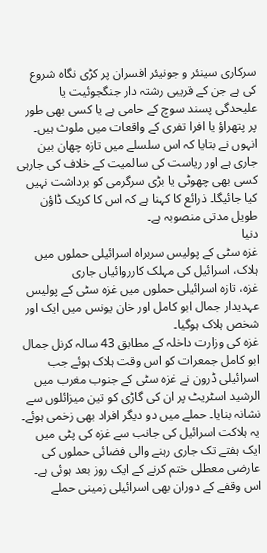سرکاری سینئر و جونیئر افسران پر کڑی نگاہ شروع کی ہے جن کے قریبی رشتہ دار جنگجوئیت یا علیحدگی پسند سوچ کے حامی ہے یا کسی بھی طور پر پتھراؤ یا افرا تفری کے واقعات میں ملوث ہیں۔ انہوں نے بتایا کہ اس سلسلے میں تازہ چھان بین جاری ہے اور ریاست کی سالمیت کے خلاف کی جارہی کسی بھی چھوٹی یا بڑی سرگرمی کو برداشت نہیں کیا جائیگا۔ ذرائع کا کہنا ہے کہ اس کا کریک ڈاؤن طویل مدتی منصوبہ ہے۔
دنیا
غزہ سٹی کے پولیس سربراہ اسرائیلی حملوں میں ہلاک، اسرائیل کی مہلک کارروائیاں جاری
غزہ، تازہ اسرائیلی حملوں میں غزہ سٹی کے پولیس عہدیدار جمال ابو کامل اور خان یونس میں ایک اور شخص ہلاک ہوگیا۔
غزہ کی وزارت داخلہ کے مطابق 43 سالہ کرنل جمال ابو کامل جمعرات کو اس وقت ہلاک ہوئے جب اسرائیلی ڈرون نے غزہ سٹی کے جنوب مغرب میں الرشید اسٹریٹ پر ان کی گاڑی کو تین میزائلوں سے نشانہ بنایا۔ حملے میں دو دیگر افراد بھی زخمی ہوئے۔
یہ ہلاکت اسرائیل کی جانب سے غزہ کی پٹی میں ایک ہفتے تک جاری رہنے والی فضائی حملوں کی عارضی معطلی ختم کرنے کے ایک روز بعد ہوئی ہے۔ اس وقفے کے دوران بھی اسرائیلی زمینی حملے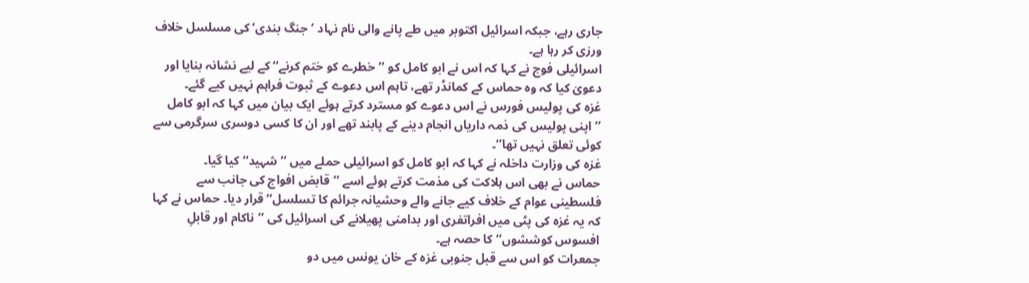جاری رہے، جبکہ اسرائیل اکتوبر میں طے پانے والی نام نہاد ’جنگ بندی‘ کی مسلسل خلاف ورزی کر رہا ہے۔
اسرائیلی فوج نے کہا کہ اس نے ابو کامل کو ’’خطرے کو ختم کرنے‘‘ کے لیے نشانہ بنایا اور دعویٰ کیا کہ وہ حماس کے کمانڈر تھے، تاہم اس دعوے کے ثبوت فراہم نہیں کیے گئے۔
غزہ کی پولیس فورس نے اس دعوے کو مسترد کرتے ہوئے ایک بیان میں کہا کہ ابو کامل ’’اپنی پولیس کی ذمہ داریاں انجام دینے کے پابند تھے اور ان کا کسی دوسری سرگرمی سے کوئی تعلق نہیں تھا‘‘۔
غزہ کی وزارت داخلہ نے کہا کہ ابو کامل کو اسرائیلی حملے میں ’’شہید‘‘ کیا گیا۔
حماس نے بھی اس ہلاکت کی مذمت کرتے ہوئے اسے ’’قابض افواج کی جانب سے فلسطینی عوام کے خلاف کیے جانے والے وحشیانہ جرائم کا تسلسل‘‘ قرار دیا۔ حماس نے کہا کہ یہ غزہ کی پٹی میں افراتفری اور بدامنی پھیلانے کی اسرائیل کی ’’ناکام اور قابلِ افسوس کوششوں‘‘ کا حصہ ہے۔
جمعرات کو اس سے قبل جنوبی غزہ کے خان یونس میں دو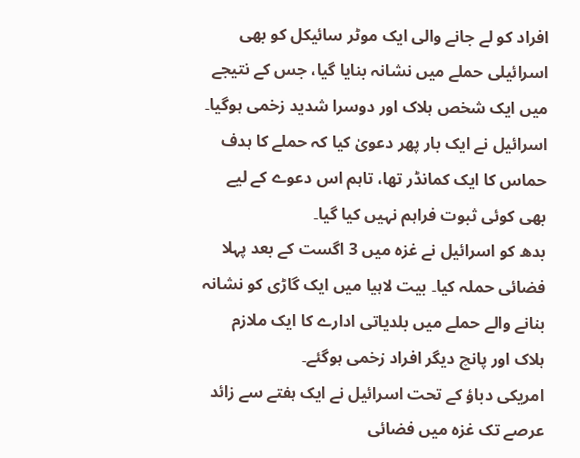افراد کو لے جانے والی ایک موٹر سائیکل کو بھی اسرائیلی حملے میں نشانہ بنایا گیا، جس کے نتیجے میں ایک شخص ہلاک اور دوسرا شدید زخمی ہوگیا۔ اسرائیل نے ایک بار پھر دعویٰ کیا کہ حملے کا ہدف حماس کا ایک کمانڈر تھا، تاہم اس دعوے کے لیے بھی کوئی ثبوت فراہم نہیں کیا گیا۔
بدھ کو اسرائیل نے غزہ میں 3 اگست کے بعد پہلا فضائی حملہ کیا۔ بیت لاہیا میں ایک گاڑی کو نشانہ بنانے والے حملے میں بلدیاتی ادارے کا ایک ملازم ہلاک اور پانچ دیگر افراد زخمی ہوگئے۔
امریکی دباؤ کے تحت اسرائیل نے ایک ہفتے سے زائد عرصے تک غزہ میں فضائی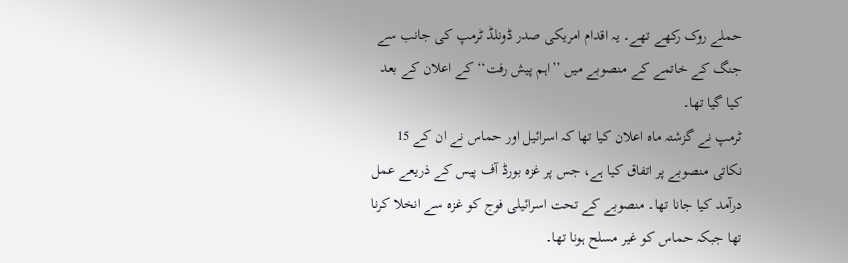حملے روک رکھے تھے۔ یہ اقدام امریکی صدر ڈونلڈ ٹرمپ کی جانب سے جنگ کے خاتمے کے منصوبے میں ’’اہم پیش رفت‘‘ کے اعلان کے بعد کیا گیا تھا۔
ٹرمپ نے گزشتہ ماہ اعلان کیا تھا کہ اسرائیل اور حماس نے ان کے 15 نکاتی منصوبے پر اتفاق کیا ہے، جس پر غزہ بورڈ آف پیس کے ذریعے عمل درآمد کیا جانا تھا۔ منصوبے کے تحت اسرائیلی فوج کو غزہ سے انخلا کرنا تھا جبکہ حماس کو غیر مسلح ہونا تھا۔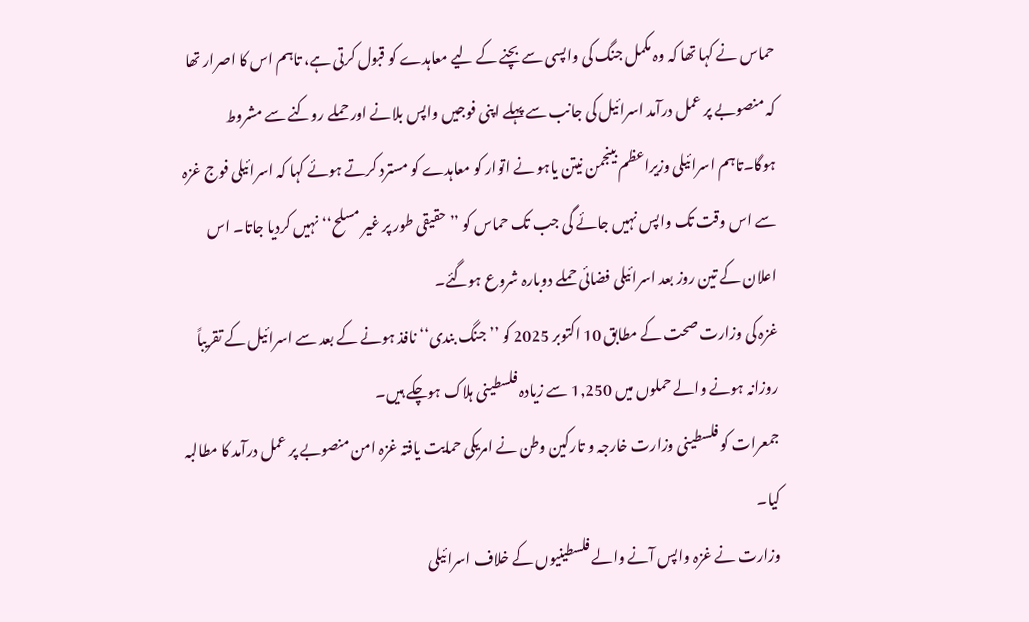حماس نے کہا تھا کہ وہ مکمل جنگ کی واپسی سے بچنے کے لیے معاہدے کو قبول کرتی ہے، تاہم اس کا اصرار تھا کہ منصوبے پر عمل درآمد اسرائیل کی جانب سے پہلے اپنی فوجیں واپس بلانے اور حملے روکنے سے مشروط ہوگا۔تاہم اسرائیلی وزیراعظم بینجمن نیتن یاہو نے اتوار کو معاہدے کو مسترد کرتے ہوئے کہا کہ اسرائیلی فوج غزہ سے اس وقت تک واپس نہیں جائے گی جب تک حماس کو ’’حقیقی طور پر غیر مسلح‘‘ نہیں کردیا جاتا۔ اس اعلان کے تین روز بعد اسرائیلی فضائی حملے دوبارہ شروع ہوگئے۔
غزہ کی وزارت صحت کے مطابق 10 اکتوبر 2025 کو ’’جنگ بندی‘‘ نافذ ہونے کے بعد سے اسرائیل کے تقریباً روزانہ ہونے والے حملوں میں 1,250 سے زیادہ فلسطینی ہلاک ہوچکے ہیں۔
جمعرات کو فلسطینی وزارت خارجہ و تارکین وطن نے امریکی حمایت یافتہ غزہ امن منصوبے پر عمل درآمد کا مطالبہ کیا۔
وزارت نے غزہ واپس آنے والے فلسطینیوں کے خلاف اسرائیلی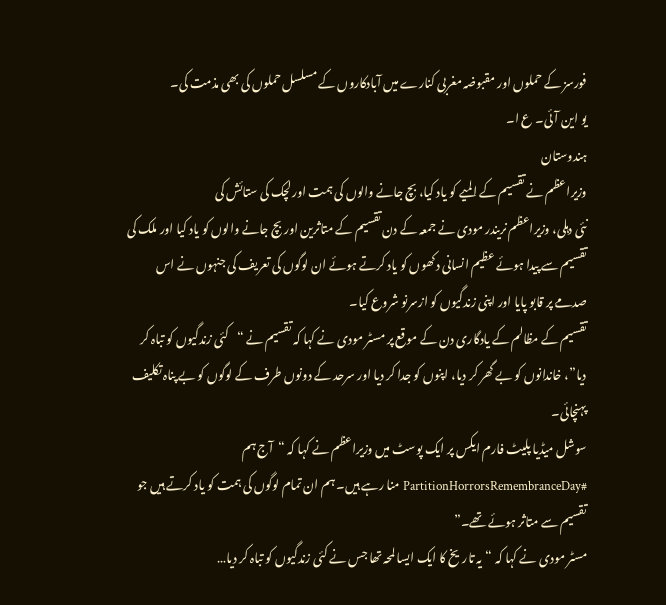فورسز کے حملوں اور مقبوضہ مغربی کنارے میں آبادکاروں کے مسلسل حملوں کی بھی مذمت کی۔
یو این آئی۔ ع ا۔
ہندوستان
وزیراعظم نے تقسیم کے المیے کو یاد کیا، بچ جانے والوں کی ہمت اور لچک کی ستائش کی
نئی دہلی، وزیراعظم نریندر مودی نے جمعہ کے دن تقسیم کے متاثرین اور بچ جانے والوں کو یاد کیا اور ملک کی تقسیم سے پیدا ہوئے عظیم انسانی دکھوں کو یاد کرتے ہوئے ان لوگوں کی تعریف کی جنہوں نے اس صدمے پر قابو پایا اور اپنی زندگیوں کو ازسرنو شروع کیا۔
تقسیم کے مظالم کے یادگاری دن کے موقع پر مسٹر مودی نے کہا کہ تقسیم نے “کئی زندگیوں کو تباہ کر دیا”، خاندانوں کو بے گھر کر دیا، اپنوں کو جدا کر دیا اور سرحد کے دونوں طرف کے لوگوں کو بے پناہ تکلیف پہنچائی۔
سوشل میڈیا پلیٹ فارم ایکس پر ایک پوسٹ میں وزیراعظم نے کہا کہ “آج ہم #PartitionHorrorsRemembranceDay منا رہے ہیں۔ ہم ان تمام لوگوں کی ہمت کو یاد کرتے ہیں جو تقسیم سے متاثر ہوئے تھے۔”
مسٹر مودی نے کہا کہ “یہ تاریخ کا ایک ایسا لمحہ تھا جس نے کئی زندگیوں کو تباہ کر دیا…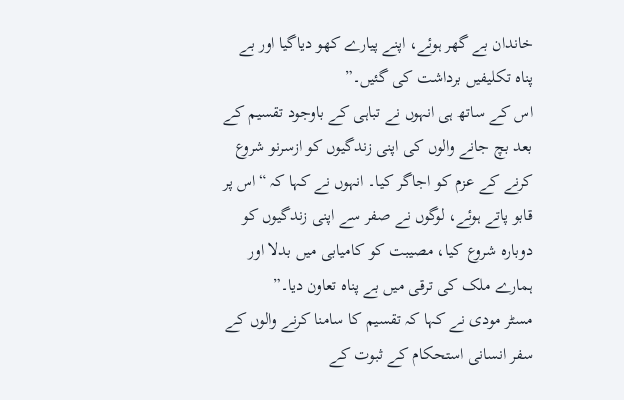خاندان بے گھر ہوئے، اپنے پیارے کھو دیاگیا اور بے پناہ تکلیفیں برداشت کی گئیں۔”
اس کے ساتھ ہی انہوں نے تباہی کے باوجود تقسیم کے بعد بچ جانے والوں کی اپنی زندگیوں کو ازسرنو شروع کرنے کے عزم کو اجاگر کیا۔ انہوں نے کہا کہ “اس پر قابو پاتے ہوئے، لوگوں نے صفر سے اپنی زندگیوں کو دوبارہ شروع کیا، مصیبت کو کامیابی میں بدلا اور ہمارے ملک کی ترقی میں بے پناہ تعاون دیا۔”
مسٹر مودی نے کہا کہ تقسیم کا سامنا کرنے والوں کے سفر انسانی استحکام کے ثبوت کے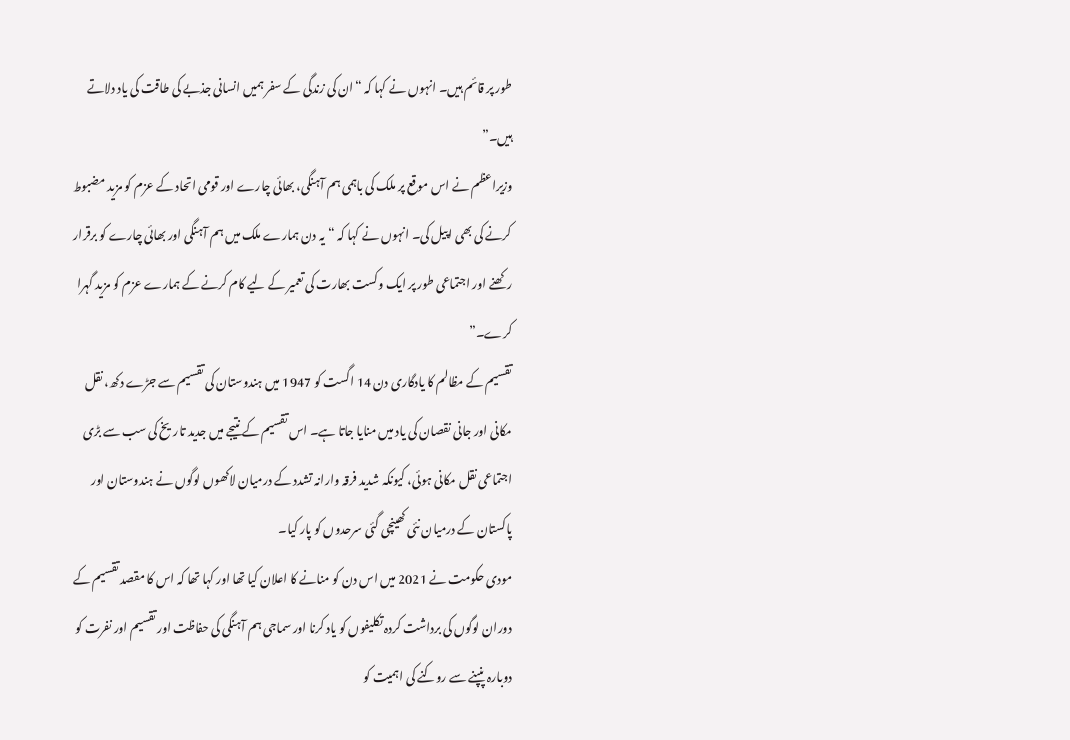طور پر قائم ہیں۔ انہوں نے کہا کہ “ان کی زندگی کے سفر ہمیں انسانی جذبے کی طاقت کی یاد دلاتے ہیں۔”
وزیراعظم نے اس موقع پر ملک کی باہمی ہم آہنگی، بھائی چارے اور قومی اتحاد کے عزم کو مزید مضبوط کرنے کی بھی اپیل کی۔ انہوں نے کہا کہ “یہ دن ہمارے ملک میں ہم آہنگی اور بھائی چارے کو برقرار رکھنے اور اجتماعی طور پر ایک وکست بھارت کی تعمیر کے لیے کام کرنے کے ہمارے عزم کو مزید گہرا کرے۔”
تقسیم کے مظالم کا یادگاری دن 14 اگست کو 1947 میں ہندوستان کی تقسیم سے جڑے دکھ، نقل مکانی اور جانی نقصان کی یاد میں منایا جاتا ہے۔ اس تقسیم کے نتیجے میں جدید تاریخ کی سب سے بڑی اجتماعی نقل مکانی ہوئی، کیونکہ شدید فرقہ وارانہ تشدد کے درمیان لاکھوں لوگوں نے ہندوستان اور پاکستان کے درمیان نئی کھینچی گئی سرحدوں کو پار کیا۔
مودی حکومت نے 2021 میں اس دن کو منانے کا اعلان کیا تھا اور کہا تھا کہ اس کا مقصد تقسیم کے دوران لوگوں کی برداشت کردہ تکلیفوں کو یاد کرنا اور سماجی ہم آہنگی کی حفاظت اور تقسیم اور نفرت کو دوبارہ پنپنے سے روکنے کی اہمیت کو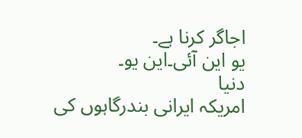اجاگر کرنا ہے۔
یو این آئی۔این یو۔
دنیا
امریکہ ایرانی بندرگاہوں کی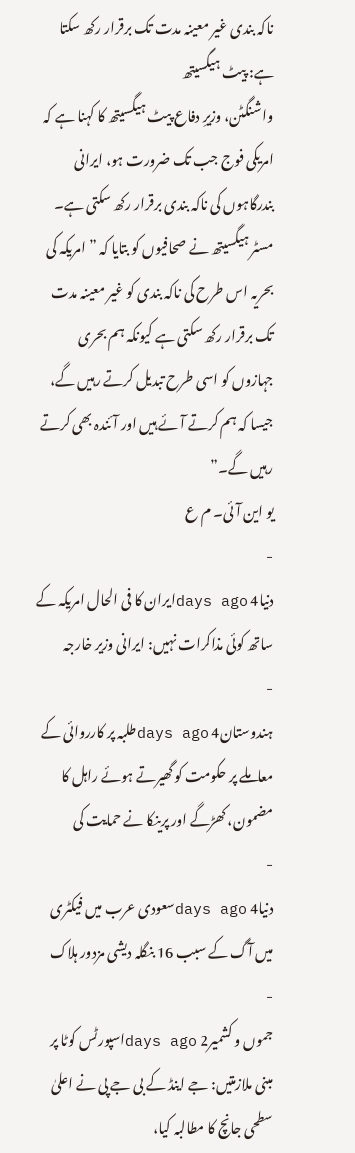ناکہ بندی غیر معینہ مدت تک برقرار رکھ سکتا ہے: پیٹ ہیگسیتھ
واشنگٹن، وزیرِ دفاع پیٹ ہیگسیتھ کا کہنا ہے کہ امریکی فوج جب تک ضرورت ہو، ایرانی بندرگاہوں کی ناکہ بندی برقرار رکھ سکتی ہے۔
مسٹر ہیگسیتھ نے صحافیوں کو بتایا کہ ”امریکہ کی بحریہ اس طرح کی ناکہ بندی کو غیر معینہ مدت تک برقرار رکھ سکتی ہے کیونکہ ہم بحری جہازوں کو اسی طرح تبدیل کرتے رہیں گے، جیسا کہ ہم کرتے آئے ہیں اور آئندہ بھی کرتے رہیں گے۔”
یو این آئی۔ م ع
-
دنیا4 days agoایران کا فی الحال امریکہ کے ساتھ کوئی مذاکرات نہیں: ایرانی وزیر خارجہ
-
ہندوستان4 days agoطلبہ پر کارروائی کے معاملے پر حکومت کو گھیرتے ہوئے راہل کا مضمون، کھڑگے اور پرینکا نے حمایت کی
-
دنیا4 days agoسعودی عرب میں فیکٹری میں آگ کے سبب 16 بنگلہ دیشی مزدور ہلاک
-
جموں و کشمیر2 days agoاسپورٹس کوٹا پر مبنی ملازمتیں: جے اینڈ کے بی جے پی نے اعلیٰ سطحی جانچ کا مطالبہ کیا،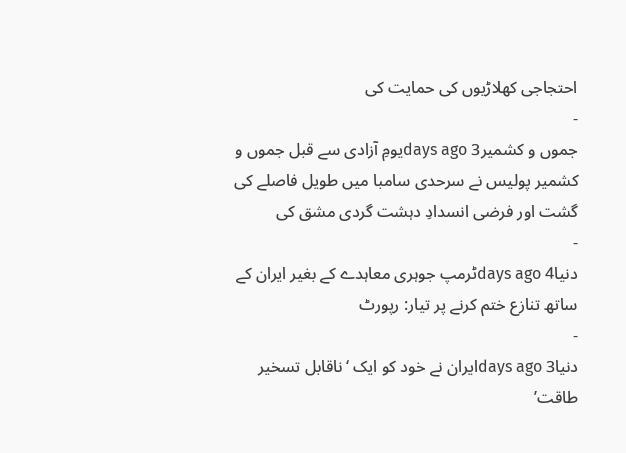احتجاجی کھلاڑیوں کی حمایت کی
-
جموں و کشمیر3 days agoیومِ آزادی سے قبل جموں و کشمیر پولیس نے سرحدی سامبا میں طویل فاصلے کی گشت اور فرضی انسدادِ دہشت گردی مشق کی
-
دنیا4 days agoٹرمپ جوہری معاہدے کے بغیر ایران کے ساتھ تنازع ختم کرنے پر تیار: رپورٹ
-
دنیا3 days agoایران نے خود کو ایک ‘ناقابل تسخیر طاقت’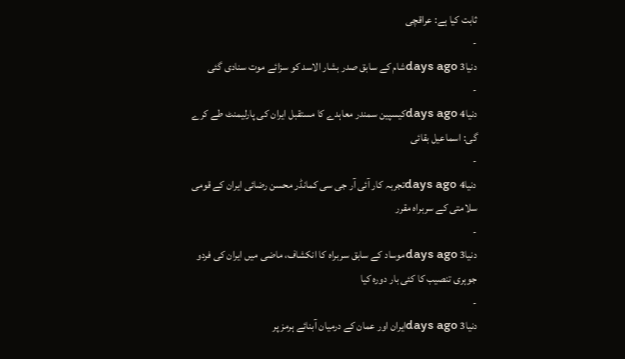ثابت کیا ہے: عراقچی
-
دنیا3 days agoشام کے سابق صدر بشار الاسد کو سزائے موت سنادی گئی
-
دنیا4 days agoکیسپین سمندر معاہدے کا مستقبل ایران کی پارلیمنٹ طے کرے گی: اسماعیل بقائی
-
دنیا4 days agoتجربہ کار آئی آر جی سی کمانڈر محسن رضائی ایران کے قومی سلامتی کے سربراہ مقرر
-
دنیا3 days agoموساد کے سابق سربراہ کا انکشاف، ماضی میں ایران کی فردو جوہری تنصیب کا کئی بار دورہ کیا
-
دنیا3 days agoایران اور عمان کے درمیان آبنائے ہرمز پر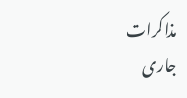مذاکرات جاری